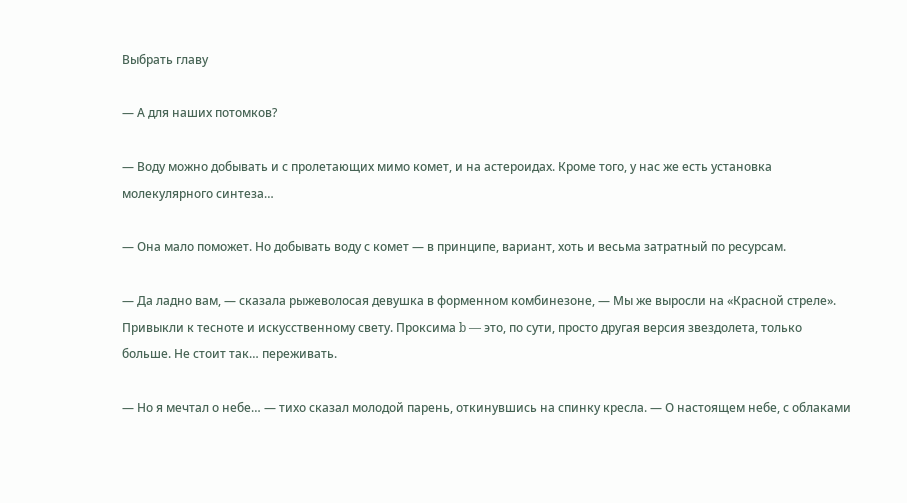Выбрать главу

— А для наших потомков?

— Воду можно добывать и с пролетающих мимо комет, и на астероидах. Кроме того, у нас же есть установка молекулярного синтеза…

— Она мало поможет. Но добывать воду с комет — в принципе, вариант, хоть и весьма затратный по ресурсам.

— Да ладно вам, — сказала рыжеволосая девушка в форменном комбинезоне, — Мы же выросли на «Красной стреле». Привыкли к тесноте и искусственному свету. Проксима b — это, по сути, просто другая версия звездолета, только больше. Не стоит так… переживать.

— Но я мечтал о небе… — тихо сказал молодой парень, откинувшись на спинку кресла. — О настоящем небе, с облаками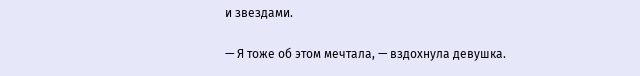и звездами.

— Я тоже об этом мечтала, — вздохнула девушка.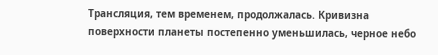Трансляция, тем временем, продолжалась. Кривизна поверхности планеты постепенно уменьшилась, черное небо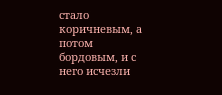стало коричневым, а потом бордовым, и с него исчезли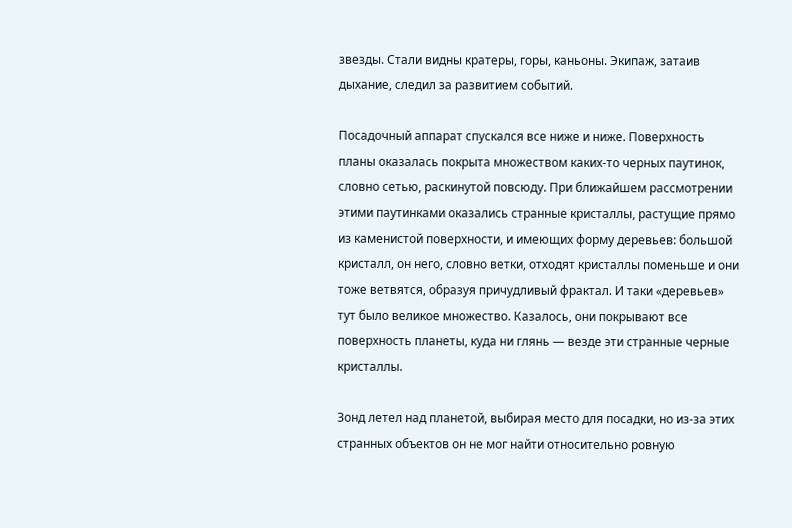звезды. Стали видны кратеры, горы, каньоны. Экипаж, затаив дыхание, следил за развитием событий.

Посадочный аппарат спускался все ниже и ниже. Поверхность планы оказалась покрыта множеством каких-то черных паутинок, словно сетью, раскинутой повсюду. При ближайшем рассмотрении этими паутинками оказались странные кристаллы, растущие прямо из каменистой поверхности, и имеющих форму деревьев: большой кристалл, он него, словно ветки, отходят кристаллы поменьше и они тоже ветвятся, образуя причудливый фрактал. И таки «деревьев» тут было великое множество. Казалось, они покрывают все поверхность планеты, куда ни глянь — везде эти странные черные кристаллы.

Зонд летел над планетой, выбирая место для посадки, но из-за этих странных объектов он не мог найти относительно ровную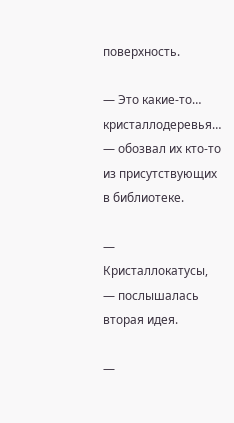поверхность.

— Это какие-то… кристаллодеревья… — обозвал их кто-то из присутствующих в библиотеке.

— Кристаллокатусы, — послышалась вторая идея.

—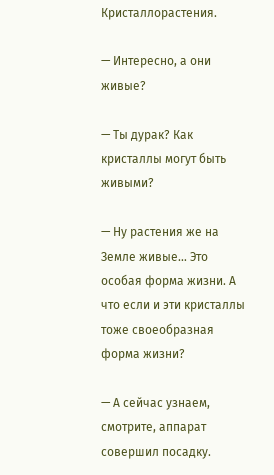Кристаллорастения.

— Интересно, а они живые?

— Ты дурак? Как кристаллы могут быть живыми?

— Ну растения же на Земле живые… Это особая форма жизни. А что если и эти кристаллы тоже своеобразная форма жизни?

— А сейчас узнаем, смотрите, аппарат совершил посадку.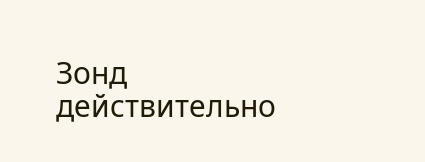Зонд действительно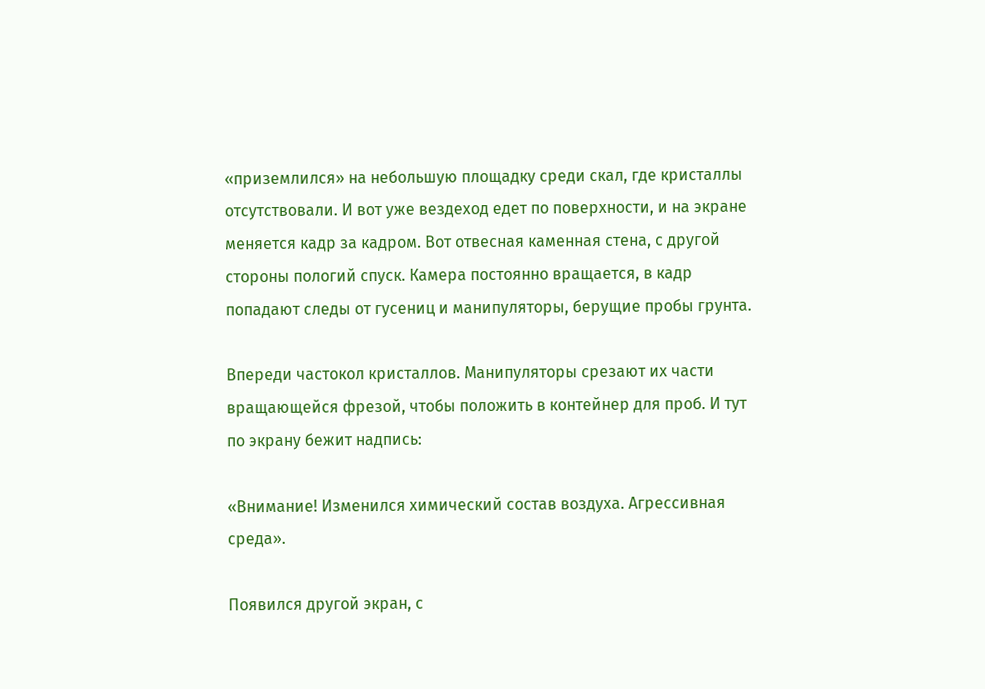«приземлился» на небольшую площадку среди скал, где кристаллы отсутствовали. И вот уже вездеход едет по поверхности, и на экране меняется кадр за кадром. Вот отвесная каменная стена, с другой стороны пологий спуск. Камера постоянно вращается, в кадр попадают следы от гусениц и манипуляторы, берущие пробы грунта.

Впереди частокол кристаллов. Манипуляторы срезают их части вращающейся фрезой, чтобы положить в контейнер для проб. И тут по экрану бежит надпись:

«Внимание! Изменился химический состав воздуха. Агрессивная среда».

Появился другой экран, с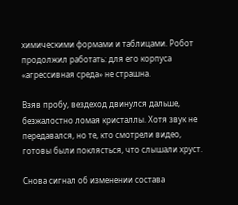химическими формами и таблицами. Робот продолжил работать: для его корпуса «агрессивная среда» не страшна.

Взяв пробу, вездеход двинулся дальше, безжалостно ломая кристаллы. Хотя звук не передавался, но те, кто смотрели видео, готовы были поклясться, что слышали хруст.

Снова сигнал об изменении состава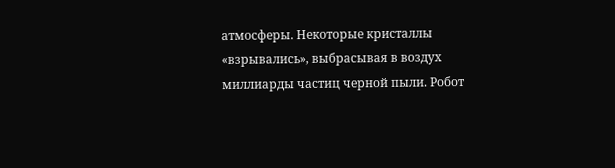атмосферы. Некоторые кристаллы «взрывались», выбрасывая в воздух миллиарды частиц черной пыли. Робот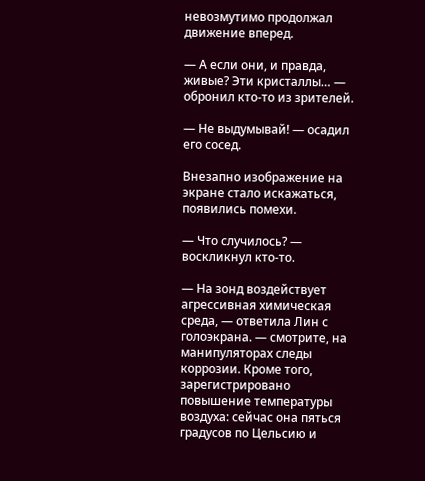невозмутимо продолжал движение вперед.

— А если они, и правда, живые? Эти кристаллы… — обронил кто-то из зрителей.

— Не выдумывай! — осадил его сосед.

Внезапно изображение на экране стало искажаться, появились помехи.

— Что случилось? — воскликнул кто-то.

— На зонд воздействует агрессивная химическая среда, — ответила Лин с голоэкрана. — смотрите, на манипуляторах следы коррозии. Кроме того, зарегистрировано повышение температуры воздуха: сейчас она пяться градусов по Цельсию и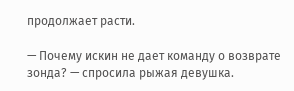продолжает расти.

— Почему искин не дает команду о возврате зонда? — спросила рыжая девушка.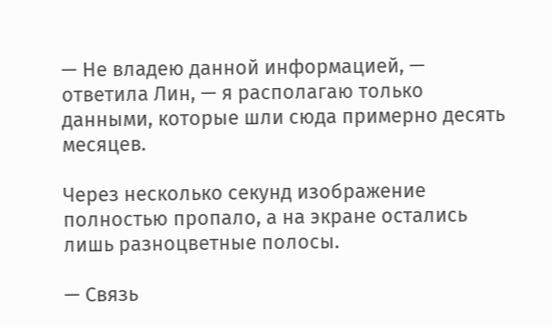— Не владею данной информацией, — ответила Лин, — я располагаю только данными, которые шли сюда примерно десять месяцев.

Через несколько секунд изображение полностью пропало, а на экране остались лишь разноцветные полосы.

— Связь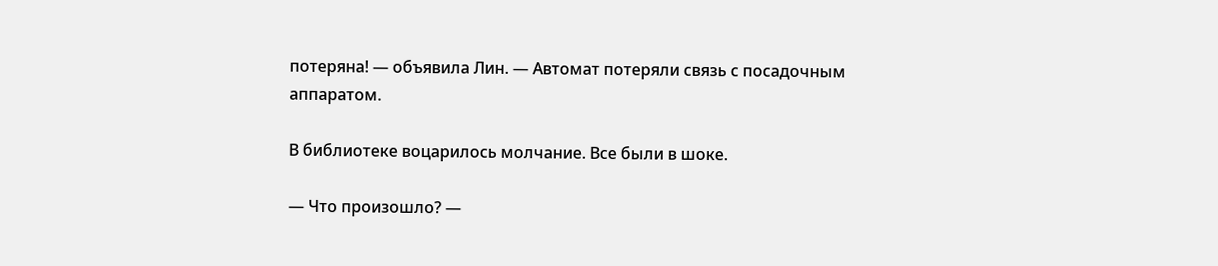потеряна! — объявила Лин. — Автомат потеряли связь с посадочным аппаратом.

В библиотеке воцарилось молчание. Все были в шоке.

— Что произошло? —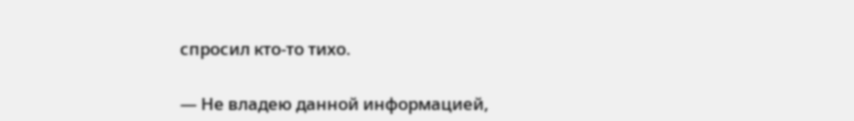спросил кто-то тихо.

— Не владею данной информацией,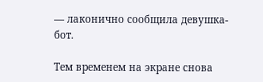— лаконично сообщила девушка-бот.

Тем временем на экране снова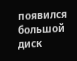появился большой диск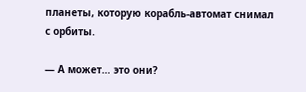планеты, которую корабль-автомат снимал с орбиты.

— А может… это они?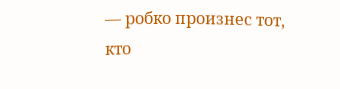— робко произнес тот, кто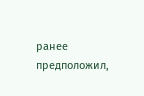ранее предположил,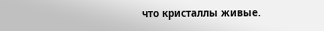что кристаллы живые.